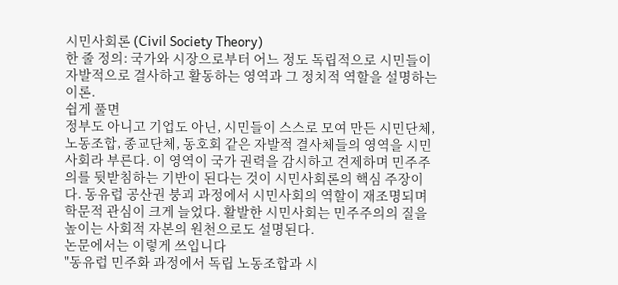시민사회론 (Civil Society Theory)
한 줄 정의: 국가와 시장으로부터 어느 정도 독립적으로 시민들이 자발적으로 결사하고 활동하는 영역과 그 정치적 역할을 설명하는 이론.
쉽게 풀면
정부도 아니고 기업도 아닌, 시민들이 스스로 모여 만든 시민단체, 노동조합, 종교단체, 동호회 같은 자발적 결사체들의 영역을 시민사회라 부른다. 이 영역이 국가 권력을 감시하고 견제하며 민주주의를 뒷받침하는 기반이 된다는 것이 시민사회론의 핵심 주장이다. 동유럽 공산권 붕괴 과정에서 시민사회의 역할이 재조명되며 학문적 관심이 크게 늘었다. 활발한 시민사회는 민주주의의 질을 높이는 사회적 자본의 원천으로도 설명된다.
논문에서는 이렇게 쓰입니다
"동유럽 민주화 과정에서 독립 노동조합과 시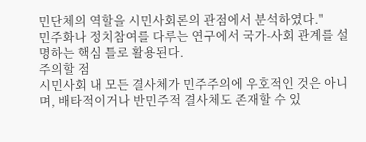민단체의 역할을 시민사회론의 관점에서 분석하였다."
민주화나 정치참여를 다루는 연구에서 국가-사회 관계를 설명하는 핵심 틀로 활용된다.
주의할 점
시민사회 내 모든 결사체가 민주주의에 우호적인 것은 아니며, 배타적이거나 반민주적 결사체도 존재할 수 있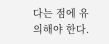다는 점에 유의해야 한다.